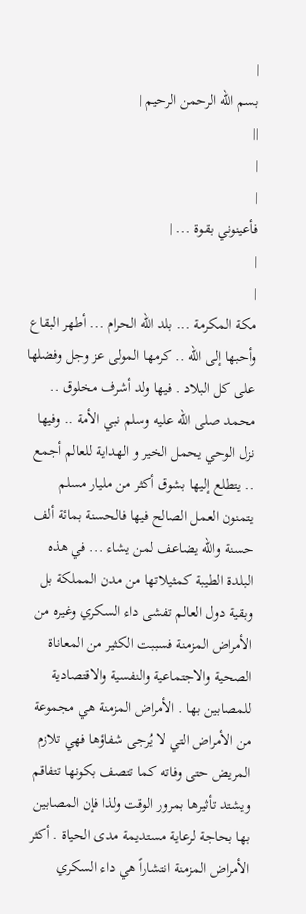|
بسم الله الرحمن الرحيم |
||
|
|
فأعينوني بقـوة ... |
|
|
مكة المكرمة ... بلد الله الحرام ... أطهر البقاع وأحبها إلى الله .. كرمها المولى عز وجل وفضلها على كل البلاد . فيها ولد أشرف مخلوق .. محمد صلى الله عليه وسلم نبي الأمة .. وفيها نزل الوحي يحمل الخير و الهداية للعالم أجمع .. يتطلع إليها بشوق أكثر من مليار مسلم يتمنون العمل الصالح فيها فالحسنة بمائة ألف حسنة والله يضاعف لمن يشاء ... في هذه البلدة الطيبة كمثيلاتها من مدن المملكة بل وبقية دول العالم تفشى داء السكري وغيره من الأمراض المزمنة فسببت الكثير من المعاناة الصحية والاجتماعية والنفسية والاقتصادية للمصابين بها . الأمراض المزمنة هي مجموعة من الأمراض التي لا يُرجى شفاؤها فهي تلازم المريض حتى وفاته كما تتصف بكونها تتفاقم ويشتد تأثيرها بمرور الوقت ولذا فإن المصابين بها بحاجة لرعاية مستديمة مدى الحياة . أكثر الأمراض المزمنة انتشاراً هي داء السكري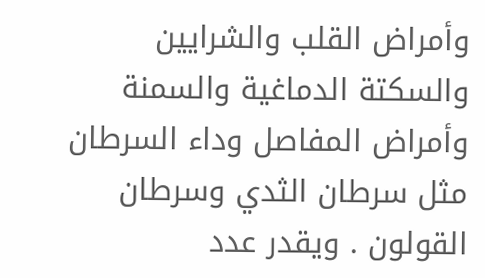وأمراض القلب والشرايين والسكتة الدماغية والسمنة وأمراض المفاصل وداء السرطان مثل سرطان الثدي وسرطان القولون . ويقدر عدد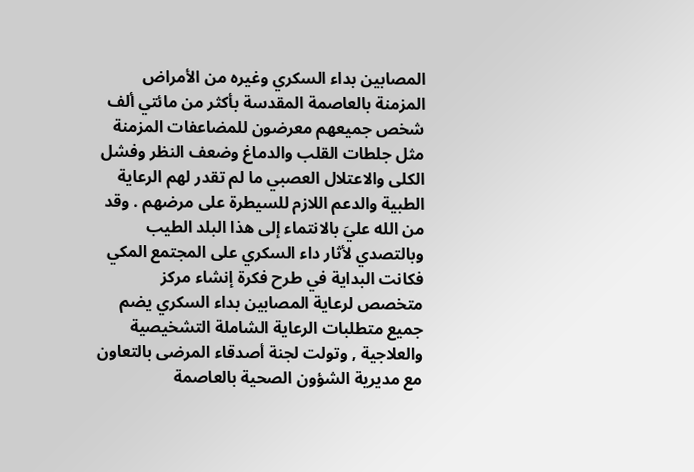المصابين بداء السكري وغيره من الأمراض المزمنة بالعاصمة المقدسة بأكثر من مائتي ألف شخص جميعهم معرضون للمضاعفات المزمنة مثل جلطات القلب والدماغ وضعف النظر وفشل الكلى والاعتلال العصبي ما لم تقدر لهم الرعاية الطبية والدعم اللازم للسيطرة على مرضهم . وقد من الله عليَ بالانتماء إلى هذا البلد الطيب وبالتصدي لأثار داء السكري على المجتمع المكي فكانت البداية في طرح فكرة إنشاء مركز متخصص لرعاية المصابين بداء السكري يضم جميع متطلبات الرعاية الشاملة التشخيصية والعلاجية , وتولت لجنة أصدقاء المرضى بالتعاون مع مديرية الشؤون الصحية بالعاصمة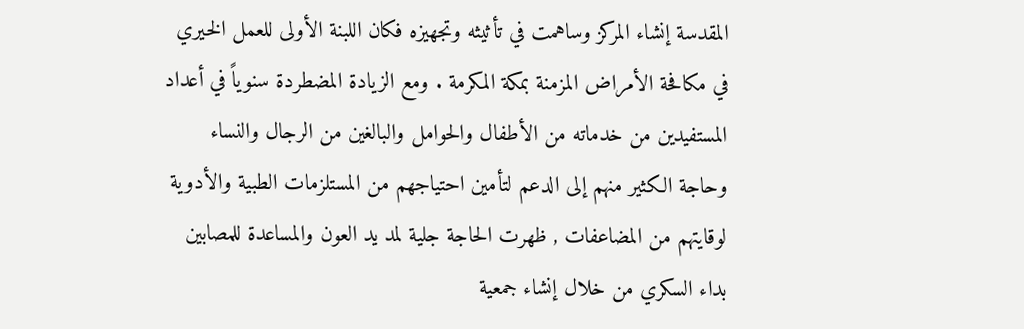المقدسة إنشاء المركز وساهمت في تأثيثه وتجهيزه فكان اللبنة الأولى للعمل الخيري في مكافحة الأمراض المزمنة بمكة المكرمة . ومع الزيادة المضطردة سنوياً في أعداد المستفيدين من خدماته من الأطفال والحوامل والبالغين من الرجال والنساء وحاجة الكثير منهم إلى الدعم لتأمين احتياجهم من المستلزمات الطبية والأدوية لوقايتهم من المضاعفات , ظهرت الحاجة جلية لمد يد العون والمساعدة للمصابين بداء السكري من خلال إنشاء جمعية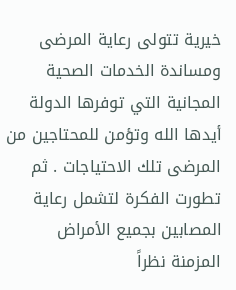خيرية تتولى رعاية المرضى ومساندة الخدمات الصحية المجانية التي توفرها الدولة أيدها الله وتؤمن للمحتاجين من المرضى تلك الاحتياجات . ثم تطورت الفكرة لتشمل رعاية المصابين بجميع الأمراض المزمنة نظراً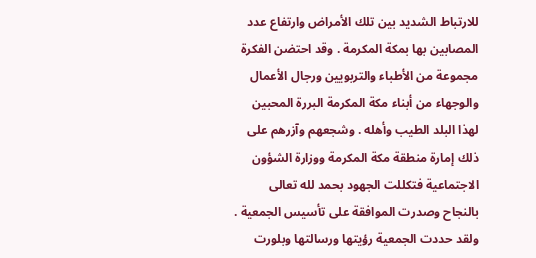للارتباط الشديد بين تلك الأمراض وارتفاع عدد المصابين بها بمكة المكرمة . وقد احتضن الفكرة مجموعة من الأطباء والتربويين ورجال الأعمال والوجهاء من أبناء مكة المكرمة البررة المحبين لهذا البلد الطيب وأهله . وشجعهم وآزرهم على ذلك إمارة منطقة مكة المكرمة ووزارة الشؤون الاجتماعية فتكللت الجهود بحمد لله تعالى بالنجاح وصدرت الموافقة على تأسيس الجمعية . ولقد حددت الجمعية رؤيتها ورسالتها وبلورت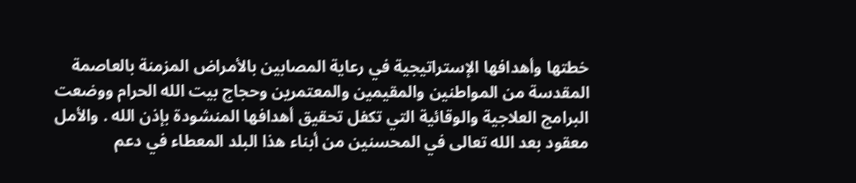خطتها وأهدافها الإستراتيجية في رعاية المصابين بالأمراض المزمنة بالعاصمة المقدسة من المواطنين والمقيمين والمعتمرين وحجاج بيت الله الحرام ووضعت البرامج العلاجية والوقائية التي تكفل تحقيق أهدافها المنشودة بإذن الله . والأمل معقود بعد الله تعالى في المحسنين من أبناء هذا البلد المعطاء في دعم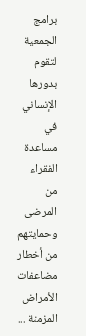برامج الجمعية لتقوم بدورها الإنساني في مساعدة الفقراء من المرضى وحمايتهم من أخطار مضاعفات الأمراض المزمنة ...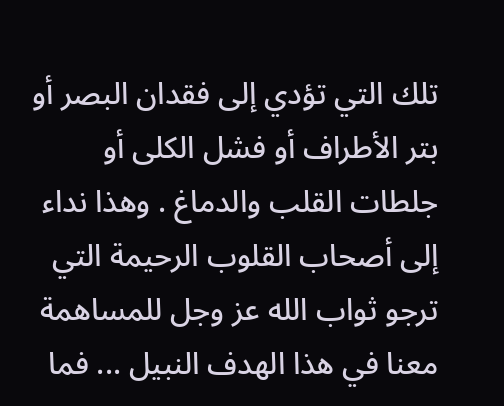تلك التي تؤدي إلى فقدان البصر أو بتر الأطراف أو فشل الكلى أو جلطات القلب والدماغ . وهذا نداء إلى أصحاب القلوب الرحيمة التي ترجو ثواب الله عز وجل للمساهمة معنا في هذا الهدف النبيل ... فما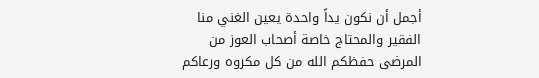أجمل أن نكون يداً واحدة يعين الغني منا الفقير والمحتاج خاصة أصحاب العوز من المرضى حفظكم الله من كل مكروه ورعاكم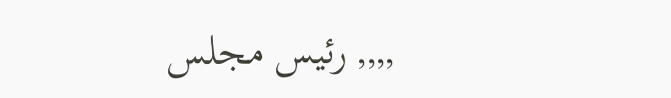,,,, رئيس مجلس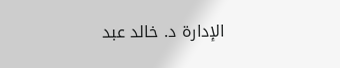الإدارة د. خالد عبد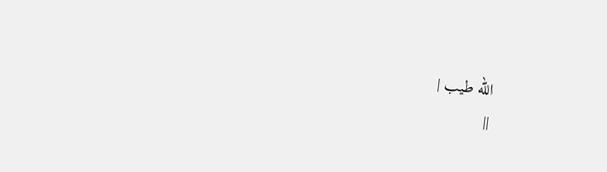الله طيب |
||